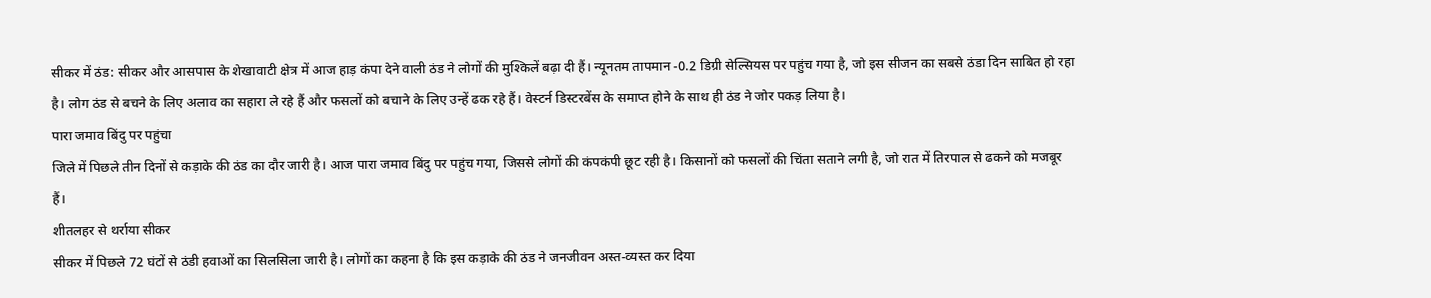सीकर में ठंड: सीकर और आसपास के शेखावाटी क्षेत्र में आज हाड़ कंपा देने वाली ठंड ने लोगों की मुश्किलें बढ़ा दी हैं। न्यूनतम तापमान -0.2 डिग्री सेल्सियस पर पहुंच गया है, जो इस सीजन का सबसे ठंडा दिन साबित हो रहा है। लोग ठंड से बचने के लिए अलाव का सहारा ले रहे हैं और फसलों को बचाने के लिए उन्हें ढक रहे हैं। वेस्टर्न डिस्टरबेंस के समाप्त होने के साथ ही ठंड ने जोर पकड़ लिया है।
पारा जमाव बिंदु पर पहुंचा
जिले में पिछले तीन दिनों से कड़ाके की ठंड का दौर जारी है। आज पारा जमाव बिंदु पर पहुंच गया, जिससे लोगों की कंपकंपी छूट रही है। किसानों को फसलों की चिंता सताने लगी है, जो रात में तिरपाल से ढकने को मजबूर हैं।
शीतलहर से थर्राया सीकर
सीकर में पिछले 72 घंटों से ठंडी हवाओं का सिलसिला जारी है। लोगों का कहना है कि इस कड़ाके की ठंड ने जनजीवन अस्त-व्यस्त कर दिया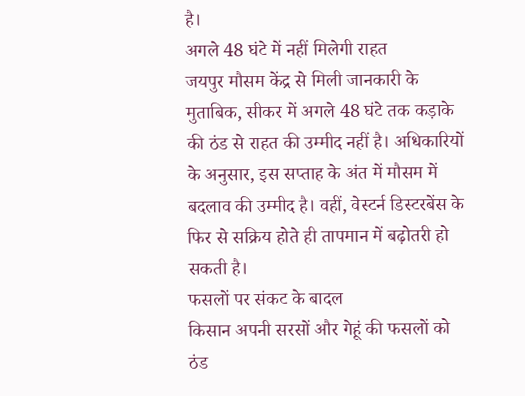है।
अगले 48 घंटे में नहीं मिलेगी राहत
जयपुर मौसम केंद्र से मिली जानकारी के मुताबिक, सीकर में अगले 48 घंटे तक कड़ाके की ठंड से राहत की उम्मीद नहीं है। अधिकारियों के अनुसार, इस सप्ताह के अंत में मौसम में बदलाव की उम्मीद है। वहीं, वेस्टर्न डिस्टरबेंस के फिर से सक्रिय होते ही तापमान में बढ़ोतरी हो सकती है।
फसलों पर संकट के बादल
किसान अपनी सरसों और गेहूं की फसलों को ठंड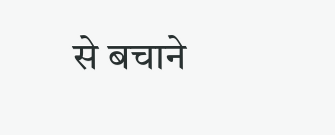से बचाने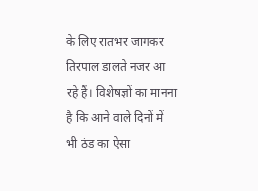के लिए रातभर जागकर तिरपाल डालते नजर आ रहे हैं। विशेषज्ञों का मानना है कि आने वाले दिनों में भी ठंड का ऐसा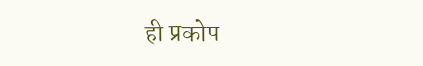ही प्रकोप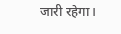जारी रहेगा।